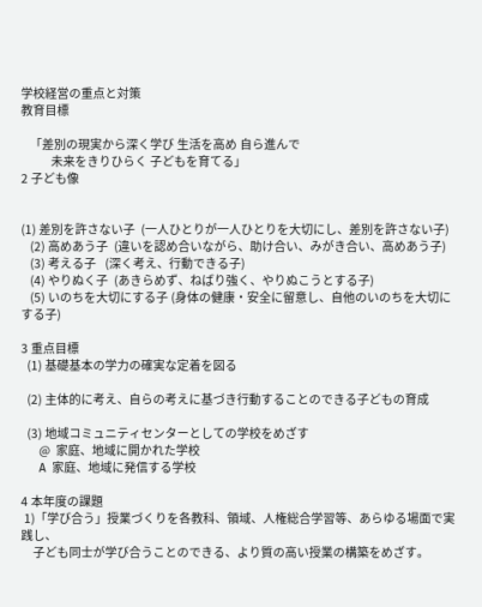学校経営の重点と対策
教育目標

   「差別の現実から深く学び 生活を高め 自ら進んで
          未来をきりひらく 子どもを育てる」
2 子ども像


(1) 差別を許さない子  (一人ひとりが一人ひとりを大切にし、差別を許さない子)
   (2) 高めあう子  (違いを認め合いながら、助け合い、みがき合い、高めあう子)
   (3) 考える子   (深く考え、行動できる子)
   (4) やりぬく子  (あきらめず、ねばり強く、やりぬこうとする子)
   (5) いのちを大切にする子 (身体の健康・安全に留意し、自他のいのちを大切にする子)

3 重点目標
  (1) 基礎基本の学力の確実な定着を図る

  (2) 主体的に考え、自らの考えに基づき行動することのできる子どもの育成

  (3) 地域コミュニティセンターとしての学校をめざす
      @  家庭、地域に開かれた学校
      A  家庭、地域に発信する学校

4 本年度の課題
 1)「学び合う」授業づくりを各教科、領域、人権総合学習等、あらゆる場面で実践し、
    子ども同士が学び合うことのできる、より質の高い授業の構築をめざす。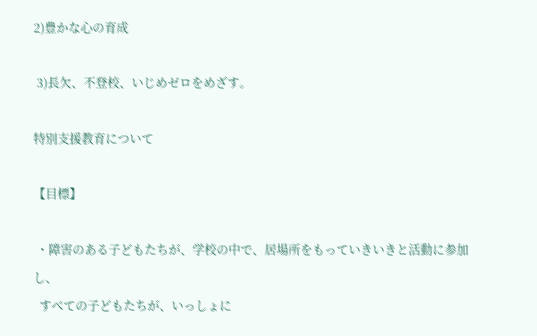2)豊かな心の育成

 3)長欠、不登校、いじめゼロをめざす。

特別支援教育について

【目標】

 ・障害のある子どもたちが、学校の中で、居場所をもっていきいきと活動に参加し、
  すべての子どもたちが、いっしょに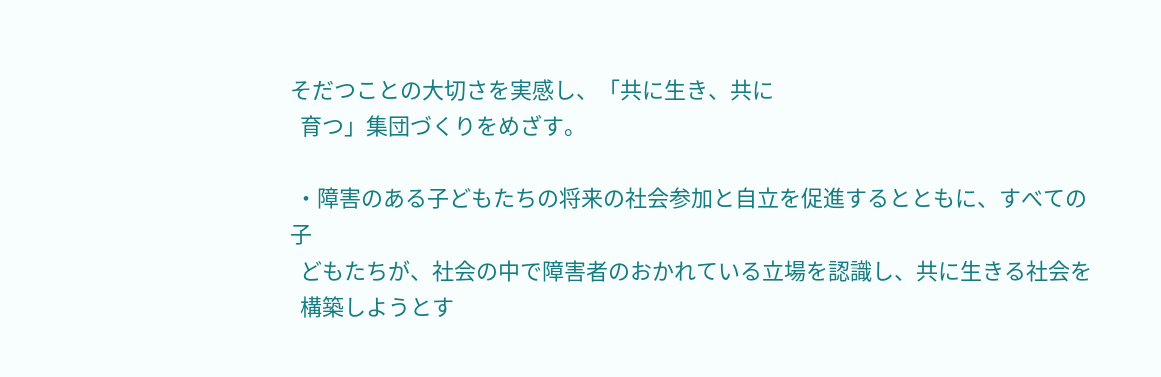そだつことの大切さを実感し、「共に生き、共に
  育つ」集団づくりをめざす。

 ・障害のある子どもたちの将来の社会参加と自立を促進するとともに、すべての子
  どもたちが、社会の中で障害者のおかれている立場を認識し、共に生きる社会を
  構築しようとす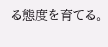る態度を育てる。